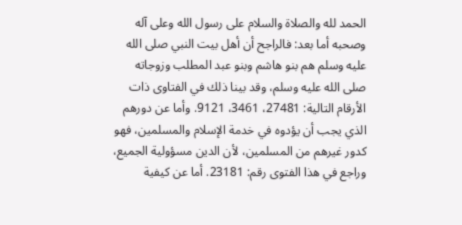الحمد لله والصلاة والسلام على رسول الله وعلى آله وصحبه أما بعد: فالراجح أن أهل بيت النبي صلى الله عليه وسلم هم بنو هاشم وبنو عبد المطلب وزوجاته صلى الله عليه وسلم، وقد بينا ذلك في الفتاوى ذات الأرقام التالية: 27481، 3461، 9121. وأما عن دورهم الذي يجب أن يؤدوه في خدمة الإسلام والمسلمين، فهو كدور غيرهم من المسلمين، لأن الدين مسؤولية الجميع، وراجع في هذا الفتوى رقم: 23181. أما عن كيفية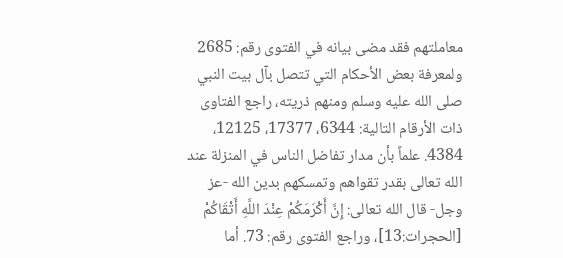معاملتهم فقد مضى بيانه في الفتوى رقم: 2685 ولمعرفة بعض الأحكام التي تتصل بآل بيت النبي صلى الله عليه وسلم ومنهم ذريته، راجع الفتاوى ذات الأرقام التالية: 6344، 17377، 12125، 4384. علماً بأن مدار تفاضل الناس في المنزلة عند الله تعالى بقدر تقواهم وتمسكهم بدين الله -عز وجل- قال الله تعالى: إِنَّ أَكْرَمَكُمْ عِنْدَ اللَّهِ أَتْقَاكُمْ [الحجرات:13]، وراجع الفتوى رقم: 73. أما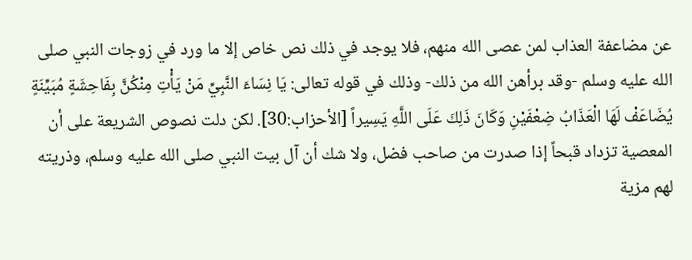عن مضاعفة العذاب لمن عصى الله منهم، فلا يوجد في ذلك نص خاص إلا ما ورد في زوجات النبي صلى الله عليه وسلم -وقد برأهن الله من ذلك- وذلك في قوله تعالى: يَا نِسَاءَ النَّبِيِّ مَنْ يَأْتِ مِنْكُنَّ بِفَاحِشَةٍ مُبَيِّنَةٍ يُضَاعَفْ لَهَا الْعَذَابُ ضِعْفَيْنِ وَكَانَ ذَلِكَ عَلَى اللَّهِ يَسِيراً [الأحزاب:30]. لكن دلت نصوص الشريعة على أن المعصية تزداد قبحاً إذا صدرت من صاحب فضل، ولا شك أن آل بيت النبي صلى الله عليه وسلم، وذريته لهم مزية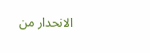الانحدار من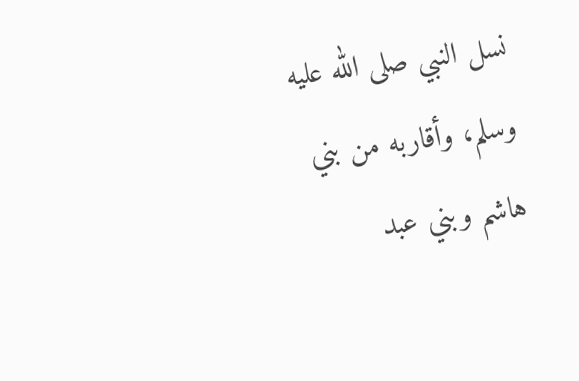نسل النبي صلى الله عليه وسلم، وأقاربه من بني هاشم وبني عبد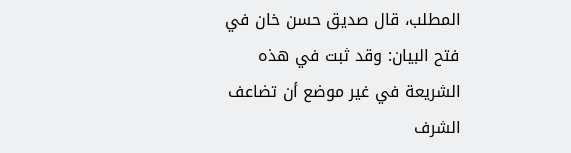المطلب، قال صديق حسن خان في فتح البيان: وقد ثبت في هذه الشريعة في غير موضع أن تضاعف الشرف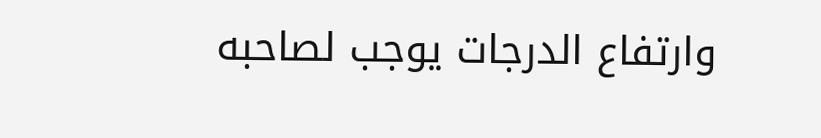وارتفاع الدرجات يوجب لصاحبه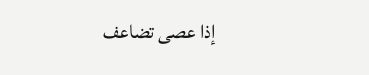إذا عصى تضاعف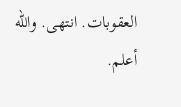العقوبات. انتهى. والله أعلم.